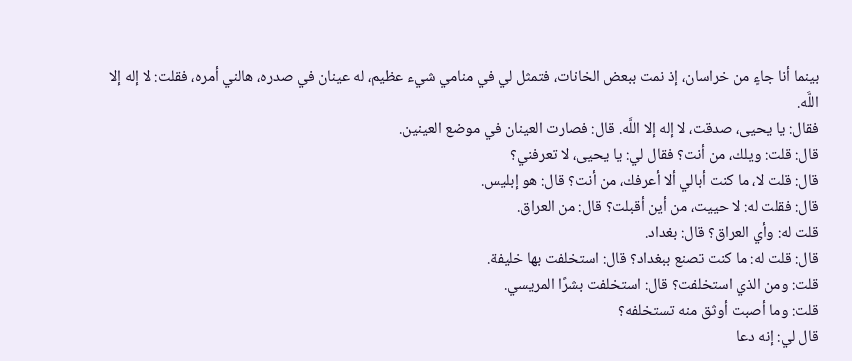بينما أنا جاءٍ من خراسان، إذ نمت ببعض الخانات، فتمثل لي في منامي شيء عظيم، له عينان في صدره، هالني أمره، فقلت: لا إله إلا اللَّه.
فقال: يا يحيى، صدقت، لا إله إلا اللَّه. قال: فصارت العينان في موضع العينين.
قال: قلت: ويلك، من أنت؟ فقال لي: يا يحيى، لا تعرفني؟
قال: قلت لا، ما كنت أبالي ألا أعرفك، من أنت؟ قال: هو إبليس.
قال: فقلت له: لا حييت، من أين أقبلت؟ قال: من العراق.
قلت له: وأي العراق؟ قال: بغداد.
قال: قلت له: ما كنت تصنع ببغداد؟ قال: استخلفت بها خليفة.
قلت: ومن الذي استخلفت؟ قال: استخلفت بشرًا المريسي.
قلت: وما أصبت أوثق منه تستخلفه؟
قال لي: إنه دعا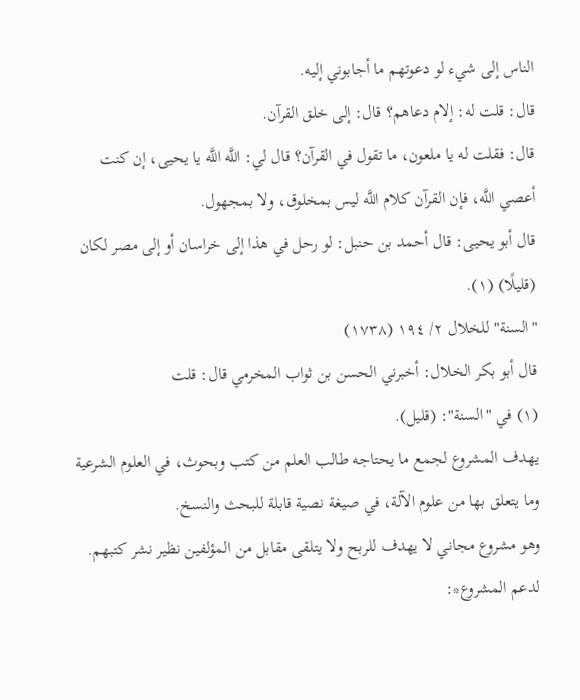الناس إلى شيء لو دعوتهم ما أجابوني إليه.
قال: قلت له: إلام دعاهم؟ قال: إلى خلق القرآن.
قال: فقلت له يا ملعون، ما تقول في القرآن؟ قال لي: اللَّه اللَّه يا يحيى، إن كنت أعصي اللَّه، فإن القرآن كلام اللَّه ليس بمخلوق، ولا بمجهول.
قال أبو يحيى: قال أحمد بن حنبل: لو رحل في هذا إلى خراسان أو إلى مصر لكان (قليلًا) (١).
"السنة" للخلال ٢/ ١٩٤ (١٧٣٨)
قال أبو بكر الخلال: أخبرني الحسن بن ثواب المخرمي قال: قلت
(١) في "السنة": (قليل).
يهدف المشروع لجمع ما يحتاجه طالب العلم من كتب وبحوث، في العلوم الشرعية وما يتعلق بها من علوم الآلة، في صيغة نصية قابلة للبحث والنسخ.
وهو مشروع مجاني لا يهدف للربح ولا يتلقى مقابل من المؤلفين نظير نشر كتبهم.
لدعم المشروع*: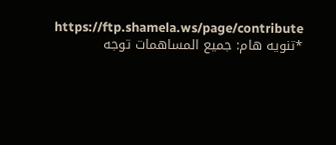https://ftp.shamela.ws/page/contribute
*تنويه هام: جميع المساهمات توجه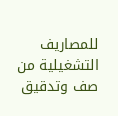للمصاريف التشغيلية من صف وتدقيق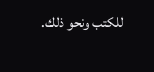للكتب ونحو ذلك.